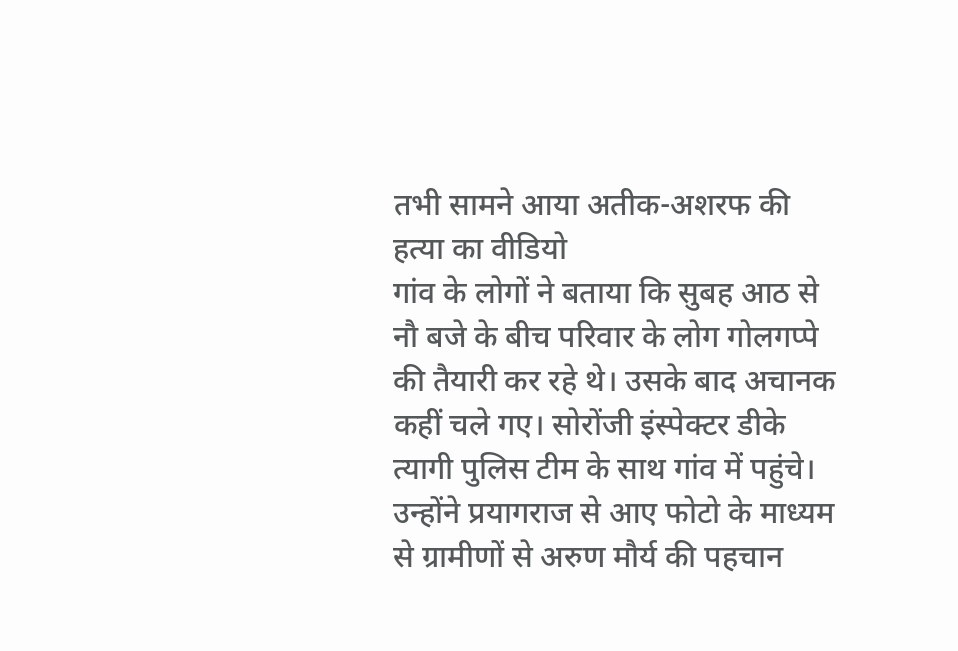तभी सामने आया अतीक-अशरफ की हत्या का वीडियो
गांव के लोगों ने बताया कि सुबह आठ से नौ बजे के बीच परिवार के लोग गोलगप्पे की तैयारी कर रहे थे। उसके बाद अचानक कहीं चले गए। सोरोंजी इंस्पेक्टर डीके त्यागी पुलिस टीम के साथ गांव में पहुंचे। उन्होंने प्रयागराज से आए फोटो के माध्यम से ग्रामीणों से अरुण मौर्य की पहचान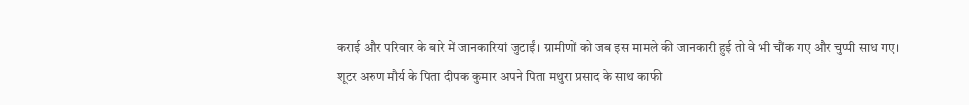कराई और परिवार के बारे में जानकारियां जुटाईं। ग्रामीणों को जब इस मामले की जानकारी हुई तो वे भी चौंक गए और चुप्पी साध गए।
शूटर अरुण मौर्य के पिता दीपक कुमार अपने पिता मथुरा प्रसाद के साथ काफी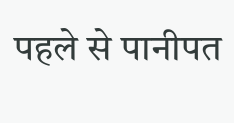पहले से पानीपत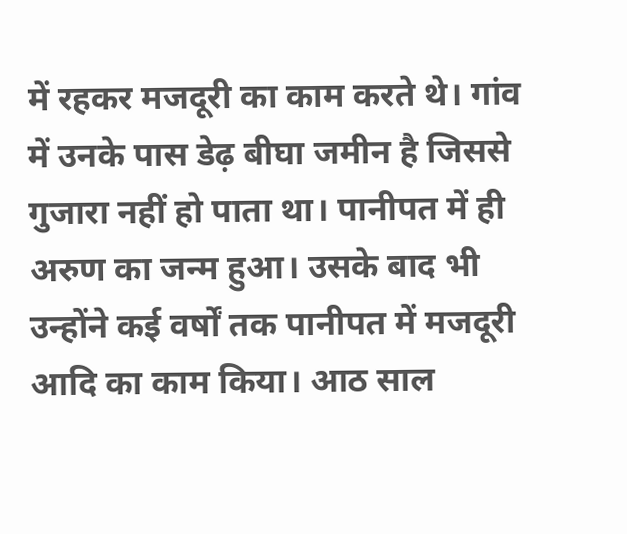में रहकर मजदूरी का काम करते थे। गांव में उनके पास डेढ़ बीघा जमीन है जिससे गुजारा नहीं हो पाता था। पानीपत में ही अरुण का जन्म हुआ। उसके बाद भी उन्होंने कई वर्षों तक पानीपत में मजदूरी आदि का काम किया। आठ साल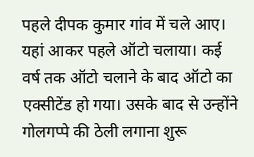पहले दीपक कुमार गांव में चले आए। यहां आकर पहले ऑटो चलाया। कई वर्ष तक ऑटो चलाने के बाद ऑटो का एक्सीटेंड हो गया। उसके बाद से उन्होंने गोलगप्पे की ठेली लगाना शुरू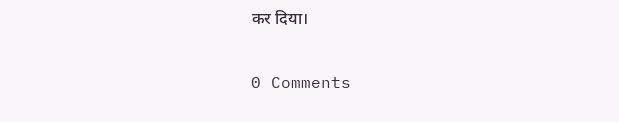कर दिया।

0 Comments